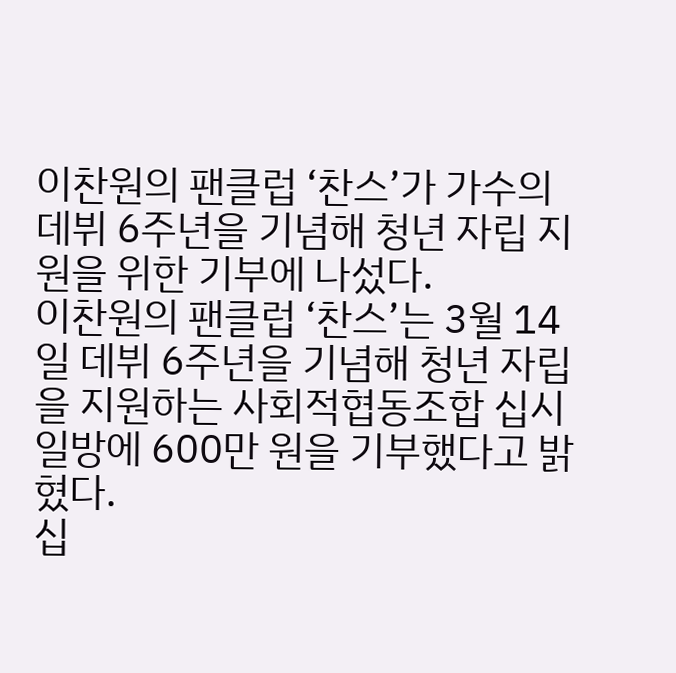이찬원의 팬클럽 ‘찬스’가 가수의 데뷔 6주년을 기념해 청년 자립 지원을 위한 기부에 나섰다.
이찬원의 팬클럽 ‘찬스’는 3월 14일 데뷔 6주년을 기념해 청년 자립을 지원하는 사회적협동조합 십시일방에 600만 원을 기부했다고 밝혔다.
십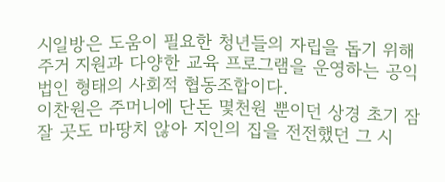시일방은 도움이 필요한 청년들의 자립을 돕기 위해 주거 지원과 다양한 교육 프로그램을 운영하는 공익법인 형태의 사회적 협동조합이다.
이찬원은 주머니에 단돈 몇천원 뿐이던 상경 초기 잠 잘 곳도 마땅치 않아 지인의 집을 전전했던 그 시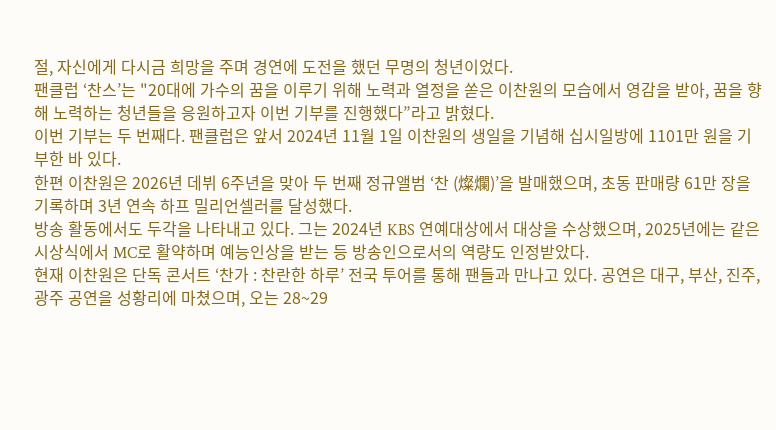절, 자신에게 다시금 희망을 주며 경연에 도전을 했던 무명의 청년이었다.
팬클럽 ‘찬스’는 "20대에 가수의 꿈을 이루기 위해 노력과 열정을 쏟은 이찬원의 모습에서 영감을 받아, 꿈을 향해 노력하는 청년들을 응원하고자 이번 기부를 진행했다”라고 밝혔다.
이번 기부는 두 번째다. 팬클럽은 앞서 2024년 11월 1일 이찬원의 생일을 기념해 십시일방에 1101만 원을 기부한 바 있다.
한편 이찬원은 2026년 데뷔 6주년을 맞아 두 번째 정규앨범 ‘찬 (燦爛)’을 발매했으며, 초동 판매량 61만 장을 기록하며 3년 연속 하프 밀리언셀러를 달성했다.
방송 활동에서도 두각을 나타내고 있다. 그는 2024년 KBS 연예대상에서 대상을 수상했으며, 2025년에는 같은 시상식에서 MC로 활약하며 예능인상을 받는 등 방송인으로서의 역량도 인정받았다.
현재 이찬원은 단독 콘서트 ‘찬가 : 찬란한 하루’ 전국 투어를 통해 팬들과 만나고 있다. 공연은 대구, 부산, 진주, 광주 공연을 성황리에 마쳤으며, 오는 28~29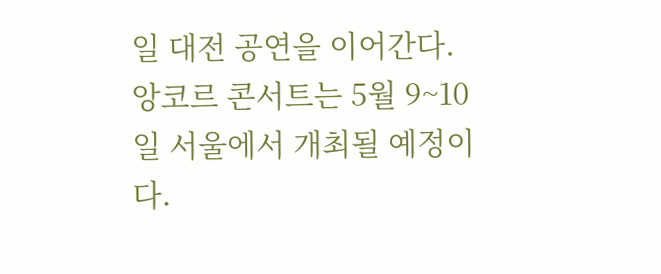일 대전 공연을 이어간다. 앙코르 콘서트는 5월 9~10일 서울에서 개최될 예정이다.